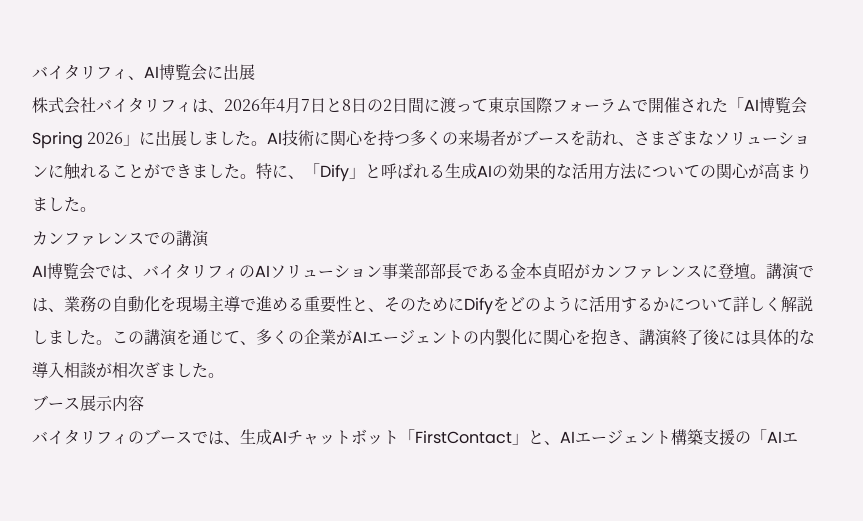バイタリフィ、AI博覧会に出展
株式会社バイタリフィは、2026年4月7日と8日の2日間に渡って東京国際フォーラムで開催された「AI博覧会 Spring 2026」に出展しました。AI技術に関心を持つ多くの来場者がブースを訪れ、さまざまなソリューションに触れることができました。特に、「Dify」と呼ばれる生成AIの効果的な活用方法についての関心が高まりました。
カンファレンスでの講演
AI博覧会では、バイタリフィのAIソリューション事業部部長である金本貞昭がカンファレンスに登壇。講演では、業務の自動化を現場主導で進める重要性と、そのためにDifyをどのように活用するかについて詳しく解説しました。この講演を通じて、多くの企業がAIエージェントの内製化に関心を抱き、講演終了後には具体的な導入相談が相次ぎました。
ブース展示内容
バイタリフィのブースでは、生成AIチャットボット「FirstContact」と、AIエージェント構築支援の「AIエ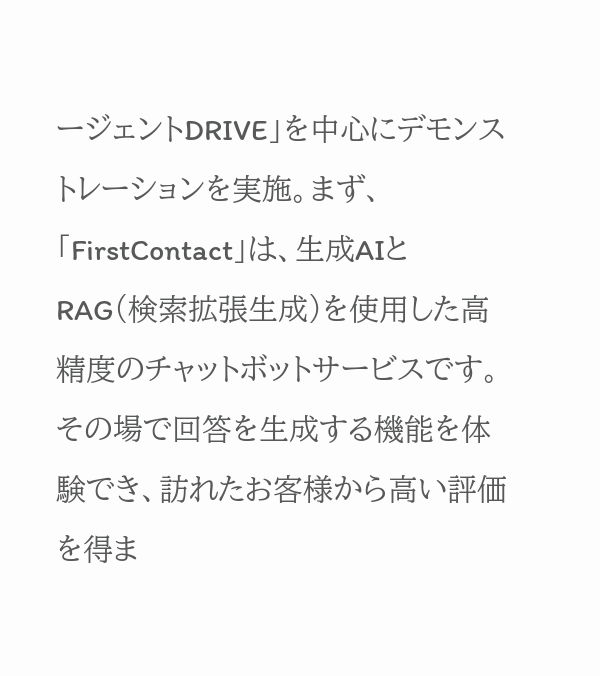ージェントDRIVE」を中心にデモンストレーションを実施。まず、「FirstContact」は、生成AIとRAG(検索拡張生成)を使用した高精度のチャットボットサービスです。その場で回答を生成する機能を体験でき、訪れたお客様から高い評価を得ま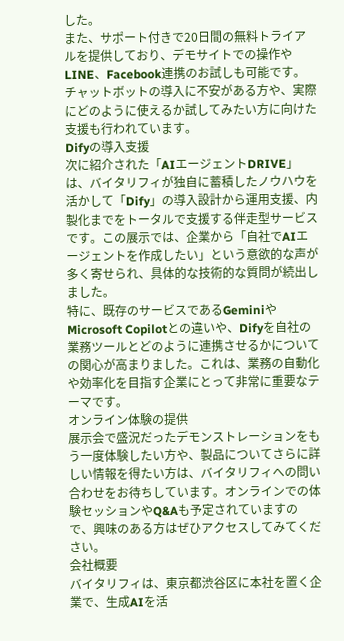した。
また、サポート付きで20日間の無料トライアルを提供しており、デモサイトでの操作やLINE、Facebook連携のお試しも可能です。チャットボットの導入に不安がある方や、実際にどのように使えるか試してみたい方に向けた支援も行われています。
Difyの導入支援
次に紹介された「AIエージェントDRIVE」は、バイタリフィが独自に蓄積したノウハウを活かして「Dify」の導入設計から運用支援、内製化までをトータルで支援する伴走型サービスです。この展示では、企業から「自社でAIエージェントを作成したい」という意欲的な声が多く寄せられ、具体的な技術的な質問が続出しました。
特に、既存のサービスであるGeminiやMicrosoft Copilotとの違いや、Difyを自社の業務ツールとどのように連携させるかについての関心が高まりました。これは、業務の自動化や効率化を目指す企業にとって非常に重要なテーマです。
オンライン体験の提供
展示会で盛況だったデモンストレーションをもう一度体験したい方や、製品についてさらに詳しい情報を得たい方は、バイタリフィへの問い合わせをお待ちしています。オンラインでの体験セッションやQ&Aも予定されていますので、興味のある方はぜひアクセスしてみてください。
会社概要
バイタリフィは、東京都渋谷区に本社を置く企業で、生成AIを活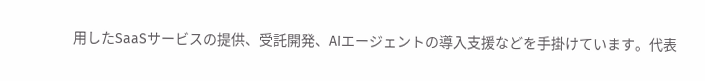用したSaaSサービスの提供、受託開発、AIエージェントの導入支援などを手掛けています。代表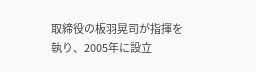取締役の板羽晃司が指揮を執り、2005年に設立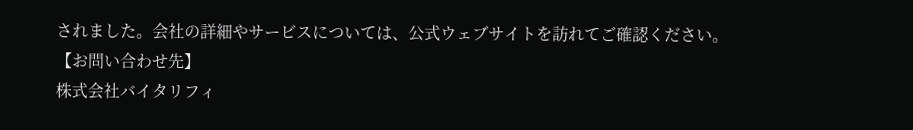されました。会社の詳細やサービスについては、公式ウェブサイトを訪れてご確認ください。
【お問い合わせ先】
株式会社バイタリフィ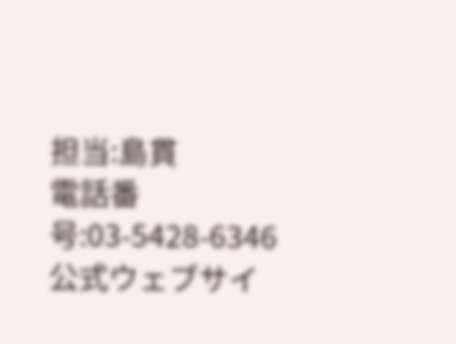担当:島貫
電話番号:03-5428-6346
公式ウェブサイ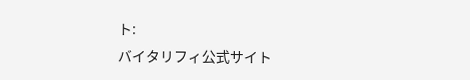ト:
バイタリフィ公式サイト